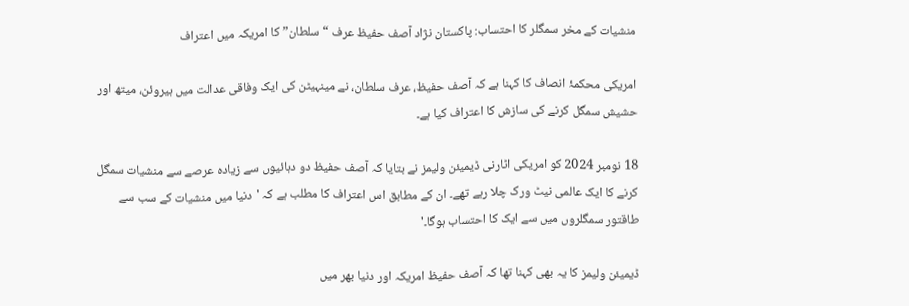منشیات کے مخر سمگلر کا احتساب: پاکستان نژاد آصف حفیظ عرف “سلطان” کا امریکہ میں اعتراف

امریکی محکمۂ انصاف کا کہنا ہے کہ آصف حفیظ، عرف سلطان، نے مینہیٹن کی ایک وفاقی عدالت میں ہیروئن، میتھ اور حشیش سمگل کرنے کی سازش کا اعتراف کیا ہے۔

18 نومبر 2024 کو امریکی اٹارنی ڈیمیئن ولیمز نے بتایا کہ آصف حفیظ دو دہائیوں سے زیادہ عرصے سے منشیات سمگل کرنے کا ایک عالمی نیٹ ورک چلا رہے تھے۔ ان کے مطابق اس اعتراف کا مطلب ہے کہ 'دنیا میں منشیات کے سب سے طاقتور سمگلروں میں سے ایک کا احتساب ہوگا۔'

ڈیمیئن ولیمز کا یہ بھی کہنا تھا کہ آصف حفیظ امریکہ اور دنیا بھر میں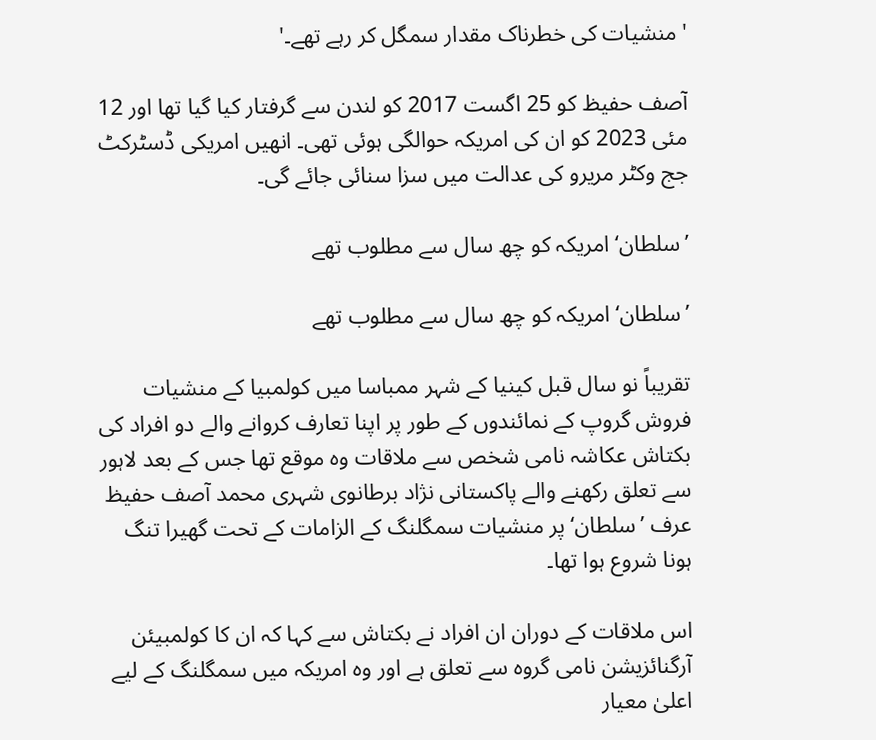'منشیات کی خطرناک مقدار سمگل کر رہے تھے۔'

آصف حفیظ کو 25 اگست 2017 کو لندن سے گرفتار کیا گیا تھا اور 12 مئی 2023 کو ان کی امریکہ حوالگی ہوئی تھی۔ انھیں امریکی ڈسٹرکٹ جج وکٹر مریرو کی عدالت میں سزا سنائی جائے گی۔

’سلطان‘ امریکہ کو چھ سال سے مطلوب تھے

’سلطان‘ امریکہ کو چھ سال سے مطلوب تھے

تقریباً نو سال قبل کینیا کے شہر ممباسا میں کولمبیا کے منشیات فروش گروپ کے نمائندوں کے طور پر اپنا تعارف کروانے والے دو افراد کی بکتاش عکاشہ نامی شخص سے ملاقات وہ موقع تھا جس کے بعد لاہور سے تعلق رکھنے والے پاکستانی نژاد برطانوی شہری محمد آصف حفیظ عرف ’سلطان‘ پر منشیات سمگلنگ کے الزامات کے تحت گھیرا تنگ ہونا شروع ہوا تھا۔

اس ملاقات کے دوران ان افراد نے بکتاش سے کہا کہ ان کا کولمبیئن آرگنائزیشن نامی گروہ سے تعلق ہے اور وہ امریکہ میں سمگلنگ کے لیے اعلیٰ معیار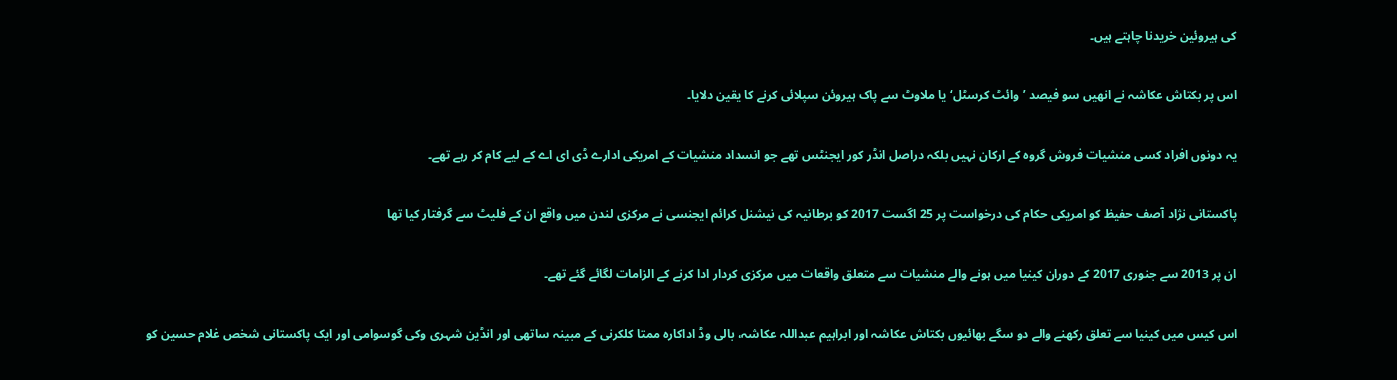کی ہیروئین خریدنا چاہتے ہیں۔

اس پر بکتاش عکاشہ نے انھیں سو فیصد ’وائٹ کرسٹل‘ یا ملاوٹ سے پاک ہیروئن سپلائی کرنے کا یقین دلایا۔

یہ دونوں افراد کسی منشیات فروش گروہ کے ارکان نہیں بلکہ دراصل انڈر کور ایجنٹس تھے جو انسداد منشیات کے امریکی ادارے ڈی ای اے کے لیے کام کر رہے تھے۔

پاکستانی نژاد آصف حفیظ کو امریکی حکام کی درخواست پر 25 اگست 2017 کو برطانیہ کی نیشنل کرائم ایجنسی نے مرکزی لندن میں واقع ان کے فلیٹ سے گرفتار کیا تھا

ان پر 2013 سے جنوری 2017 کے دوران کینیا میں ہونے والے منشیات سے متعلق واقعات میں مرکزی کردار ادا کرنے کے الزامات لگائے گئے تھے۔

اس کیس میں کینیا سے تعلق رکھنے والے دو سگے بھائیوں بکتاش عکاشہ اور ابراہیم عبداللہ عکاشہ، بالی وڈ اداکارہ ممتا کلکرنی کے مبینہ ساتھی اور انڈین شہری وکی گوسوامی اور ایک پاکستانی شخص غلام حسین کو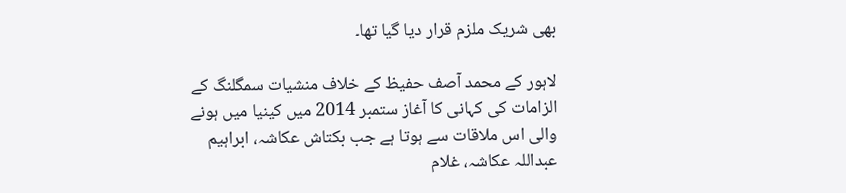بھی شریک ملزم قرار دیا گیا تھا۔

لاہور کے محمد آصف حفیظ کے خلاف منشیات سمگلنگ کے الزامات کی کہانی کا آغاز ستمبر 2014 میں کینیا میں ہونے والی اس ملاقات سے ہوتا ہے جب بکتاش عکاشہ، ابراہیم عبداللہ عکاشہ، غلام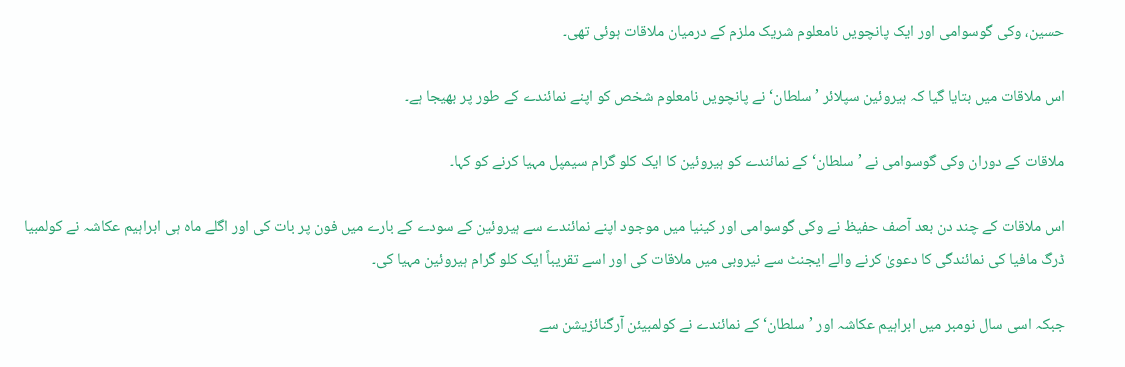حسین، وکی گوسوامی اور ایک پانچویں نامعلوم شریک ملزم کے درمیان ملاقات ہوئی تھی۔

اس ملاقات میں بتایا گیا کہ ہیروئین سپلائر ’سلطان‘ نے پانچویں نامعلوم شخص کو اپنے نمائندے کے طور پر بھیجا ہے۔

ملاقات کے دوران وکی گوسوامی نے ’سلطان‘ کے نمائندے کو ہیروئین کا ایک کلو گرام سیمپل مہیا کرنے کو کہا۔

اس ملاقات کے چند دن بعد آصف حفیظ نے وکی گوسوامی اور کینیا میں موجود اپنے نمائندے سے ہیروئین کے سودے کے بارے میں فون پر بات کی اور اگلے ماہ ہی ابراہیم عکاشہ نے کولمبیا ڈرگ مافیا کی نمائندگی کا دعویٰ کرنے والے ایجنٹ سے نیروبی میں ملاقات کی اور اسے تقریباً ایک کلو گرام ہیروئین مہیا کی۔

جبکہ اسی سال نومبر میں ابراہیم عکاشہ اور ’سلطان‘ کے نمائندے نے کولمبیئن آرگنائزیشن سے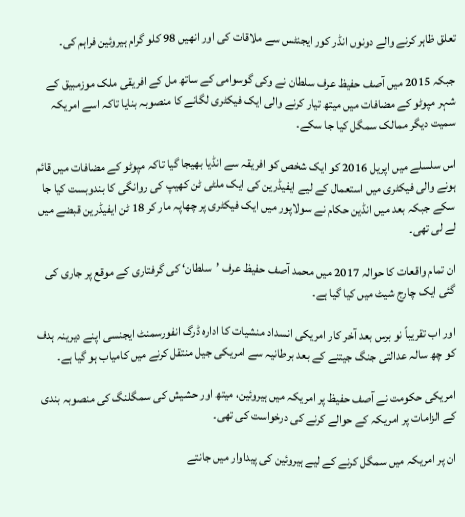تعلق ظاہر کرنے والے دونوں انڈر کور ایجنٹس سے ملاقات کی اور انھیں 98 کلو گرام ہیروئین فراہم کی۔

جبکہ 2015 میں آصف حفیظ عرف سلطان نے وکی گوسوامی کے ساتھ مل کے افریقی ملک موزمبیق کے شہر مپوٹو کے مضافات میں میتھ تیار کرنے والی ایک فیکٹری لگانے کا منصوبہ بنایا تاکہ اسے امریکہ سمیت دیگر ممالک سمگل کیا جا سکے۔

اس سلسلے میں اپریل 2016 کو ایک شخص کو افریقہ سے انڈیا بھیجا گیا تاکہ مپوٹو کے مضافات میں قائم ہونے والی فیکٹری میں استعمال کے لیے ایفیڈرین کی ایک ملٹی ٹن کھیپ کی روانگی کا بندوبست کیا جا سکے جبکہ بعد میں انڈین حکام نے سولاپور میں ایک فیکٹری پر چھاپہ مار کر 18 ٹن ایفیڈرین قبضے میں لے لی تھی۔

ان تمام واقعات کا حوالہ 2017 میں محمد آصف حفیظ عرف ’سلطان‘ کی گرفتاری کے موقع پر جاری کی گئی ایک چارج شیٹ میں کیا گیا ہے۔

اور اب تقریباً نو برس بعد آخر کار امریکی انسداد منشیات کا ادارہ ڈرگ انفورسمنٹ ایجنسی اپنے دیرینہ ہدف کو چھ سالہ عدالتی جنگ جیتنے کے بعد برطانیہ سے امریکی جیل منتقل کرنے میں کامیاب ہو گیا ہے۔

امریکی حکومت نے آصف حفیظ پر امریکہ میں ہیروئین، میتھ اور حشیش کی سمگلنگ کی منصوبہ بندی کے الزامات پر امریکہ کے حوالے کرنے کی درخواست کی تھی۔

ان پر امریکہ میں سمگل کرنے کے لیے ہیروئین کی پیداوار میں جانتے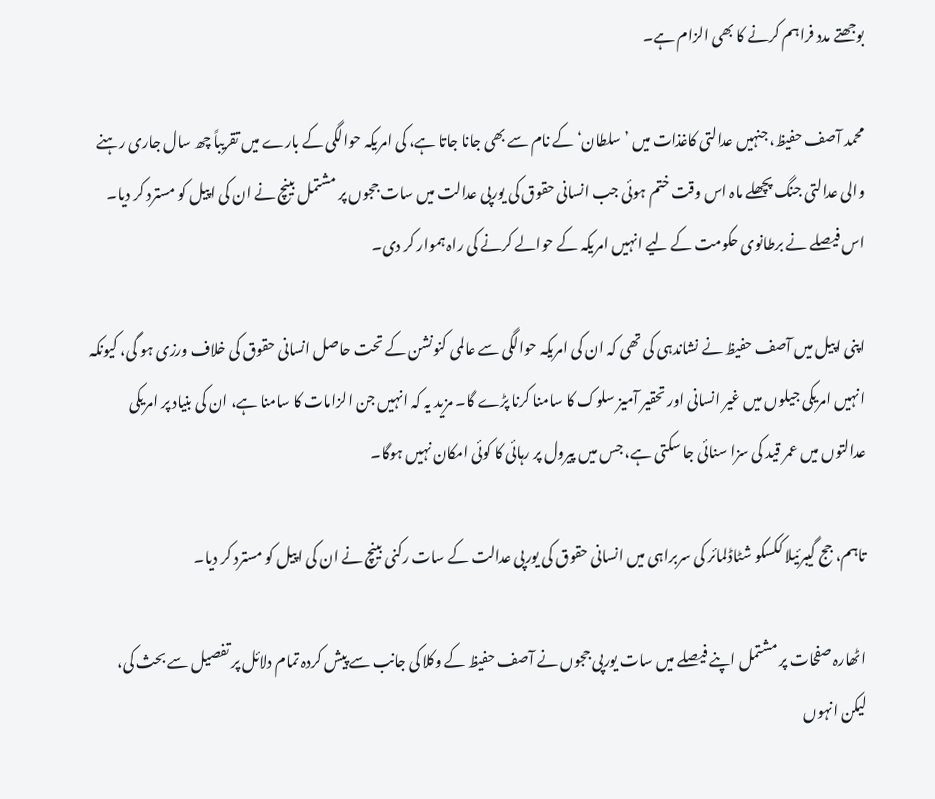بوجھتے مدد فراہم کرنے کا بھی الزام ہے۔

محمد آصف حفیظ، جنہیں عدالتی کاغذات میں ’سلطان‘ کے نام سے بھی جانا جاتا ہے، کی امریکہ حوالگی کے بارے میں تقریباً چھ سال جاری رہنے والی عدالتی جنگ پچھلے ماہ اس وقت ختم ہوئی جب انسانی حقوق کی یورپی عدالت میں سات ججوں پر مشتمل بینچ نے ان کی اپیل کو مسترد کر دیا۔ اس فیصلے نے برطانوی حکومت کے لیے انہیں امریکہ کے حوالے کرنے کی راہ ہموار کر دی۔

اپنی اپیل میں آصف حفیظ نے نشاندہی کی تھی کہ ان کی امریکہ حوالگی سے عالمی کنونشن کے تحت حاصل انسانی حقوق کی خلاف ورزی ہو گی، کیونکہ انہیں امریکی جیلوں میں غیر انسانی اور تحقیر آمیز سلوک کا سامنا کرنا پڑے گا۔ مزید یہ کہ انہیں جن الزامات کا سامنا ہے، ان کی بنیاد پر امریکی عدالتوں میں عمر قید کی سزا سنائی جا سکتی ہے، جس میں پیرول پر رہائی کا کوئی امکان نہیں ہوگا۔

تاہم، جج گیبرئیلا ککسکو شٹاڈلمائر کی سربراہی میں انسانی حقوق کی یورپی عدالت کے سات رکنی بینچ نے ان کی اپیل کو مسترد کر دیا۔

اٹھارہ صفحات پر مشتمل اپنے فیصلے میں سات یورپی ججوں نے آصف حفیظ کے وکلا کی جانب سے پیش کردہ تمام دلائل پر تفصیل سے بحث کی، لیکن انہوں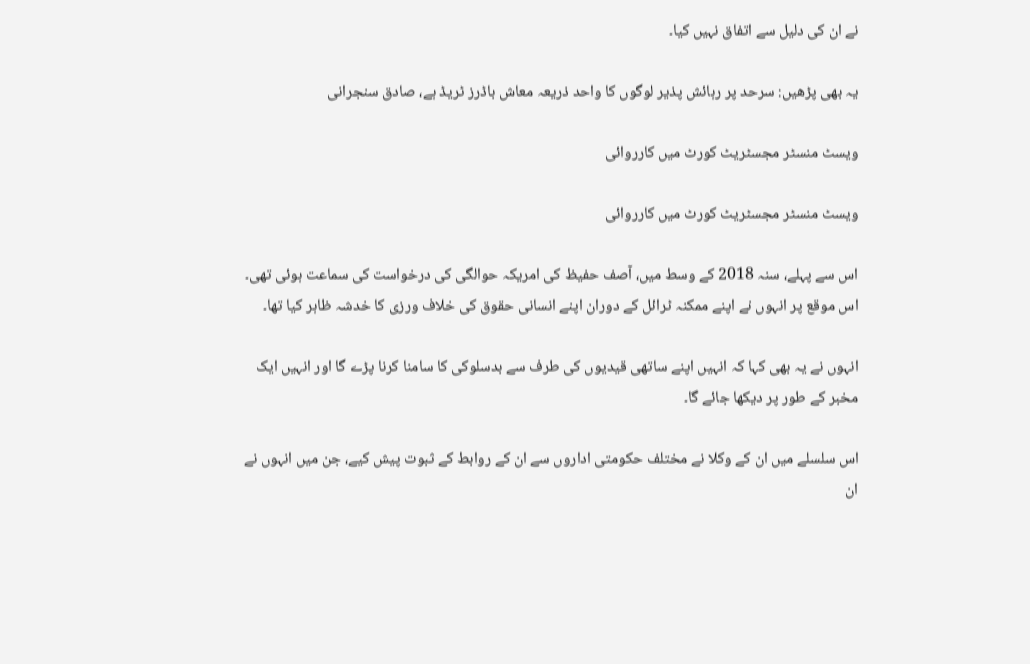نے ان کی دلیل سے اتفاق نہیں کیا۔

یہ بھی پڑھیں: سرحد پر رہائش پذیر لوگوں کا واحد ذریعہ معاش باڈرز ٹریڈ ہے، صادق سنجرانی

ویسٹ منسٹر مجسٹریٹ کورٹ میں کارروائی

ویسٹ منسٹر مجسٹریٹ کورٹ میں کارروائی

اس سے پہلے، سنہ 2018 کے وسط میں، آصف حفیظ کی امریکہ حوالگی کی درخواست کی سماعت ہوئی تھی۔ اس موقع پر انہوں نے اپنے ممکنہ ٹرائل کے دوران اپنے انسانی حقوق کی خلاف ورزی کا خدشہ ظاہر کیا تھا۔

انہوں نے یہ بھی کہا کہ انہیں اپنے ساتھی قیدیوں کی طرف سے بدسلوکی کا سامنا کرنا پڑے گا اور انہیں ایک مخبر کے طور پر دیکھا جائے گا۔

اس سلسلے میں ان کے وکلا نے مختلف حکومتی اداروں سے ان کے روابط کے ثبوت پیش کیے، جن میں انہوں نے ان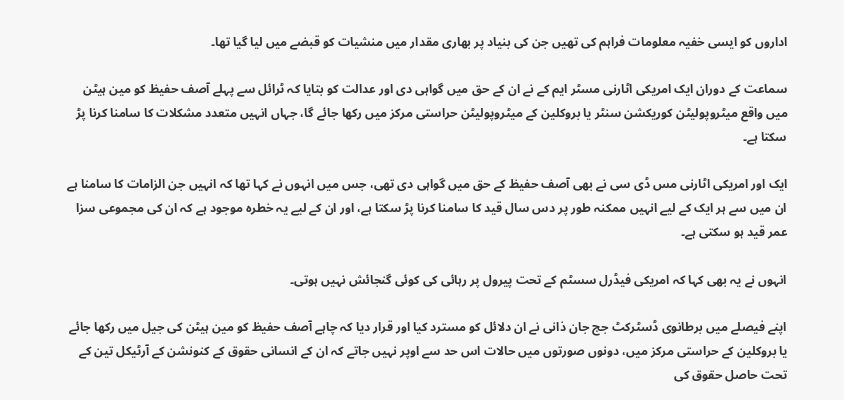اداروں کو ایسی خفیہ معلومات فراہم کی تھیں جن کی بنیاد پر بھاری مقدار میں منشیات کو قبضے میں لیا گیا تھا۔

سماعت کے دوران ایک امریکی اٹارنی مسٹر ایم کے نے ان کے حق میں گواہی دی اور عدالت کو بتایا کہ ٹرائل سے پہلے آصف حفیظ کو مین ہیٹن میں واقع میٹروپولیٹن کوریکشن سنٹر یا بروکلین کے میٹروپولیٹن حراستی مرکز میں رکھا جائے گا، جہاں انہیں متعدد مشکلات کا سامنا کرنا پڑ سکتا ہے۔

ایک اور امریکی اٹارنی مس ڈی سی نے بھی آصف حفیظ کے حق میں گواہی دی تھی، جس میں انہوں نے کہا تھا کہ انہیں جن الزامات کا سامنا ہے ان میں سے ہر ایک کے لیے انہیں ممکنہ طور پر دس سال قید کا سامنا کرنا پڑ سکتا ہے، اور ان کے لیے یہ خطرہ موجود ہے کہ ان کی مجموعی سزا عمر قید ہو سکتی ہے۔

انہوں نے یہ بھی کہا کہ امریکی فیڈرل سسٹم کے تحت پیرول پر رہائی کی کوئی گنجائش نہیں ہوتی۔

اپنے فیصلے میں برطانوی ڈسٹرکٹ جج جان ذانی نے ان دلائل کو مسترد کیا اور قرار دیا کہ چاہے آصف حفیظ کو مین ہیٹن کی جیل میں رکھا جائے یا بروکلین کے حراستی مرکز میں، دونوں صورتوں میں حالات اس حد سے اوپر نہیں جاتے کہ ان کے انسانی حقوق کے کنونشن کے آرٹیکل تین کے تحت حاصل حقوق کی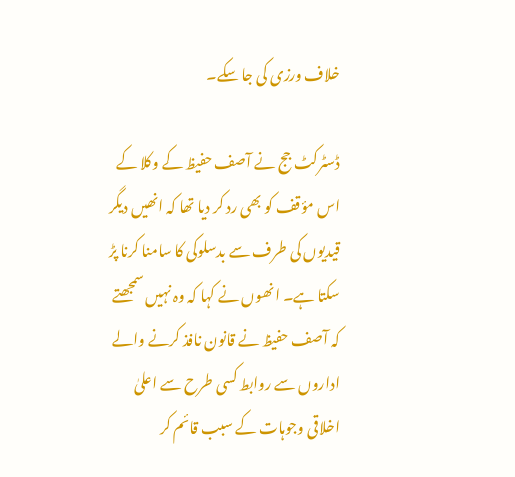خلاف ورزی کی جا سکے۔

ڈسٹرکٹ جج نے آصف حفیظ کے وکلا کے اس مؤقف کو بھی رد کر دیا تھا کہ انھیں دیگر قیدیوں کی طرف سے بدسلوکی کا سامنا کرنا پڑ سکتا ہے۔ انھوں نے کہا کہ وہ نہیں سمجھتے کہ آصف حفیظ نے قانون نافذ کرنے والے اداروں سے روابط کسی طرح سے اعلیٰ اخلاقی وجوہات کے سبب قائم کر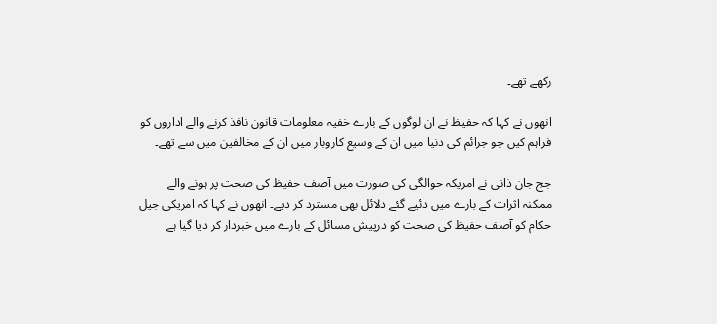رکھے تھے۔

انھوں نے کہا کہ حفیظ نے ان لوگوں کے بارے خفیہ معلومات قانون نافذ کرنے والے اداروں کو فراہم کیں جو جرائم کی دنیا میں ان کے وسیع کاروبار میں ان کے مخالفین میں سے تھے۔

جج جان ذانی نے امریکہ حوالگی کی صورت میں آصف حفیظ کی صحت پر ہونے والے ممکنہ اثرات کے بارے میں دئیے گئے دلائل بھی مسترد کر دیے۔ انھوں نے کہا کہ امریکی جیل حکام کو آصف حفیظ کی صحت کو درپیش مسائل کے بارے میں خبردار کر دیا گیا ہے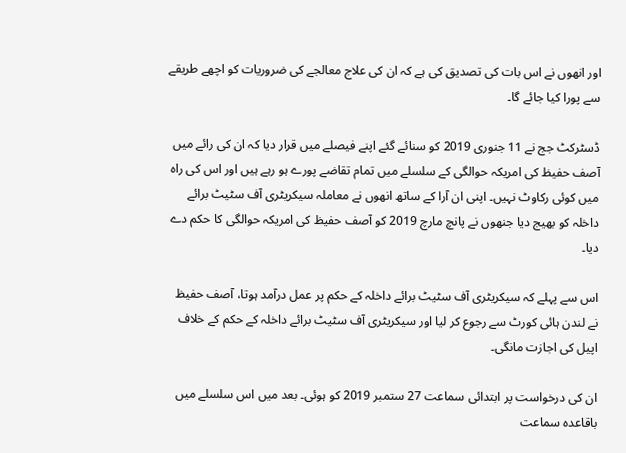اور انھوں نے اس بات کی تصدیق کی ہے کہ ان کی علاج معالجے کی ضروریات کو اچھے طریقے سے پورا کیا جائے گا۔

ڈسٹرکٹ جج نے 11 جنوری 2019 کو سنائے گئے اپنے فیصلے میں قرار دیا کہ ان کی رائے میں آصف حفیظ کی امریکہ حوالگی کے سلسلے میں تمام تقاضے پورے ہو رہے ہیں اور اس کی راہ میں کوئی رکاوٹ نہیں۔ اپنی ان آرا کے ساتھ انھوں نے معاملہ سیکریٹری آف سٹیٹ برائے داخلہ کو بھیج دیا جنھوں نے پانچ مارچ 2019 کو آصف حفیظ کی امریکہ حوالگی کا حکم دے دیا۔

اس سے پہلے کہ سیکریٹری آف سٹیٹ برائے داخلہ کے حکم پر عمل درآمد ہوتا، آصف حفیظ نے لندن ہائی کورٹ سے رجوع کر لیا اور سیکریٹری آف سٹیٹ برائے داخلہ کے حکم کے خلاف اپیل کی اجازت مانگی۔

ان کی درخواست پر ابتدائی سماعت 27 ستمبر 2019 کو ہوئی۔ بعد میں اس سلسلے میں باقاعدہ سماعت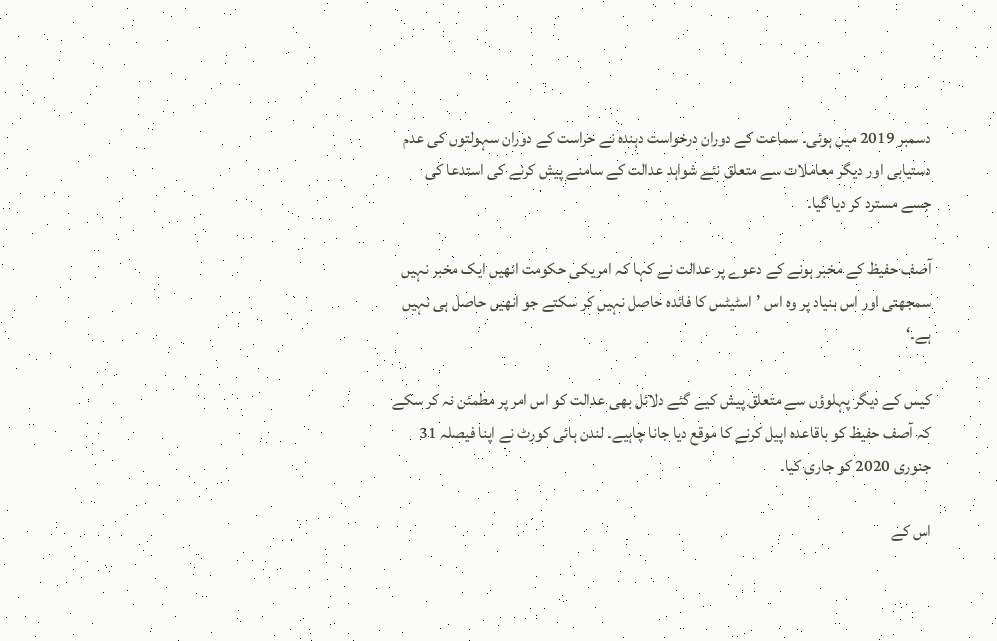دسمبر 2019 میں ہوئی۔ سماعت کے دوران درخواست دہندہ نے حراست کے دوران سہولتوں کی عدم دستیابی اور دیگر معاملات سے متعلق نئے شواہد عدالت کے سامنے پیش کرنے کی استدعا کی جسے مسترد کر دیا گیا۔

آصف حفیظ کے مخبر ہونے کے دعوے پر عدالت نے کہا کہ امریکی حکومت انھیں ایک مخبر نہیں سمجھتی اور اس بنیاد پر وہ اس ’اسٹیٹس کا فائدہ حاصل نہیں کر سکتے جو انھیں حاصل ہی نہیں ہے۔‘

کیس کے دیگر پہلوؤں سے متعلق پیش کیے گئے دلائل بھی عدالت کو اس امر پر مطمئن نہ کر سکے کہ آصف حفیظ کو باقاعدہ اپیل کرنے کا موقع دیا جانا چاہیے۔ لندن ہائی کورٹ نے اپنا فیصلہ 31 جنوری 2020 کو جاری کیا۔

اس کے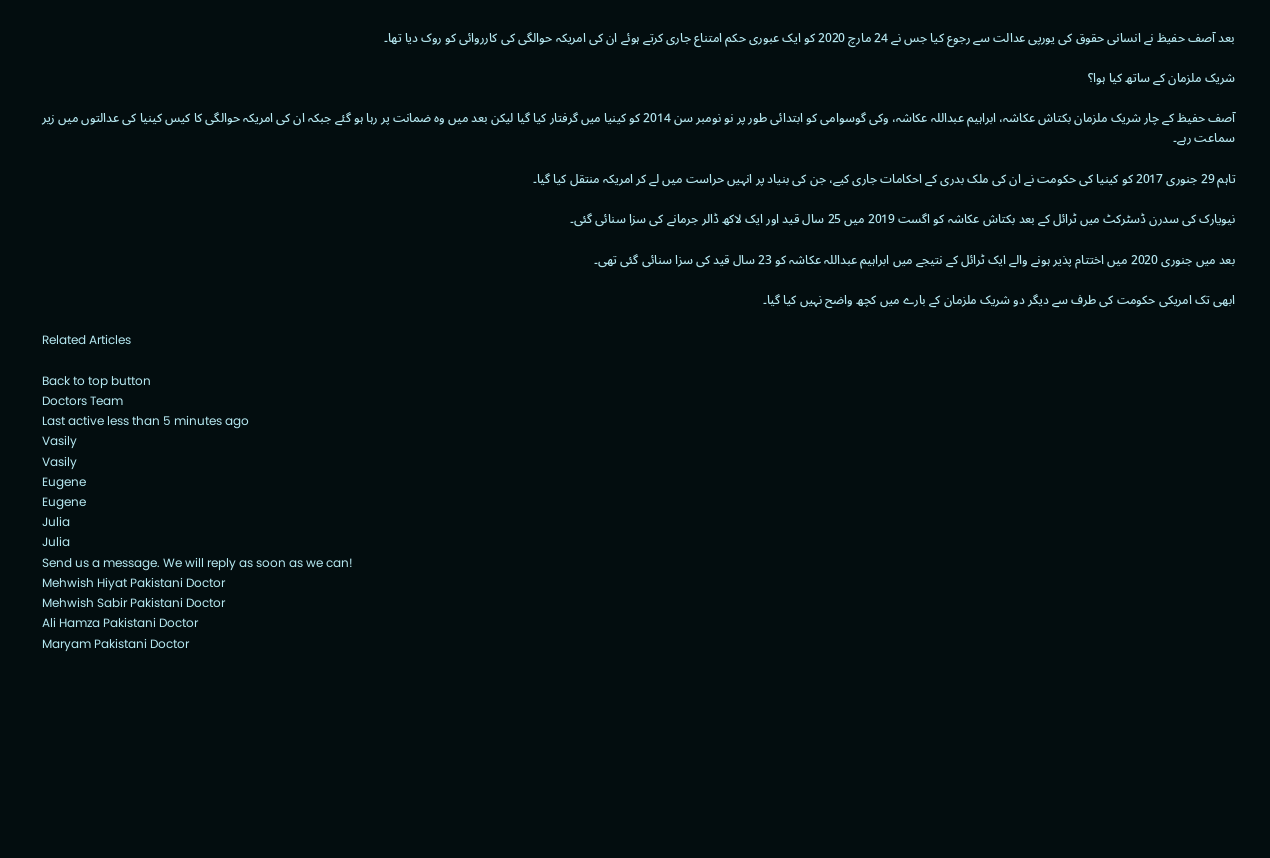بعد آصف حفیظ نے انسانی حقوق کی یورپی عدالت سے رجوع کیا جس نے 24 مارچ 2020 کو ایک عبوری حکم امتناع جاری کرتے ہوئے ان کی امریکہ حوالگی کی کارروائی کو روک دیا تھا۔

شریک ملزمان کے ساتھ کیا ہوا؟

آصف حفیظ کے چار شریک ملزمان بکتاش عکاشہ، ابراہیم عبداللہ عکاشہ، وکی گوسوامی کو ابتدائی طور پر نو نومبر سن 2014 کو کینیا میں گرفتار کیا گیا لیکن بعد میں وہ ضمانت پر رہا ہو گئے جبکہ ان کی امریکہ حوالگی کا کیس کینیا کی عدالتوں میں زیر سماعت رہے۔

تاہم 29 جنوری 2017 کو کینیا کی حکومت نے ان کی ملک بدری کے احکامات جاری کیے، جن کی بنیاد پر انہیں حراست میں لے کر امریکہ منتقل کیا گیا۔

نیویارک کی سدرن ڈسٹرکٹ میں ٹرائل کے بعد بکتاش عکاشہ کو اگست 2019 میں 25 سال قید اور ایک لاکھ ڈالر جرمانے کی سزا سنائی گئی۔

بعد میں جنوری 2020 میں اختتام پذیر ہونے والے ایک ٹرائل کے نتیجے میں ابراہیم عبداللہ عکاشہ کو 23 سال قید کی سزا سنائی گئی تھی۔

ابھی تک امریکی حکومت کی طرف سے دیگر دو شریک ملزمان کے بارے میں کچھ واضح نہیں کیا گیا۔

Related Articles

Back to top button
Doctors Team
Last active less than 5 minutes ago
Vasily
Vasily
Eugene
Eugene
Julia
Julia
Send us a message. We will reply as soon as we can!
Mehwish Hiyat Pakistani Doctor
Mehwish Sabir Pakistani Doctor
Ali Hamza Pakistani Doctor
Maryam Pakistani Doctor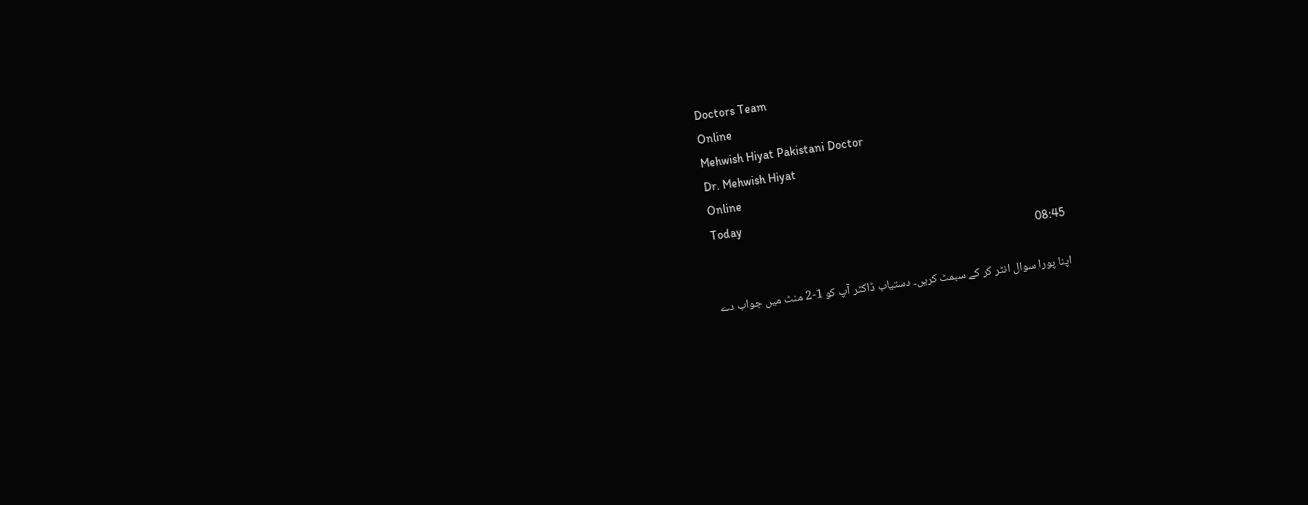Doctors Team
Online
Mehwish Hiyat Pakistani Doctor
Dr. Mehwish Hiyat
Online
Today
08:45

اپنا پورا سوال انٹر کر کے سبمٹ کریں۔ دستیاب ڈاکٹر آپ کو 1-2 منٹ میں جواب دے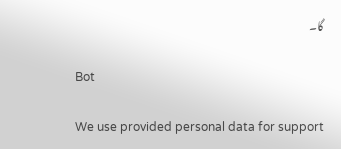گا۔

Bot

We use provided personal data for support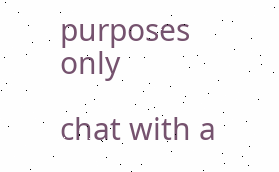purposes only

chat with a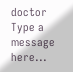doctor
Type a message here...